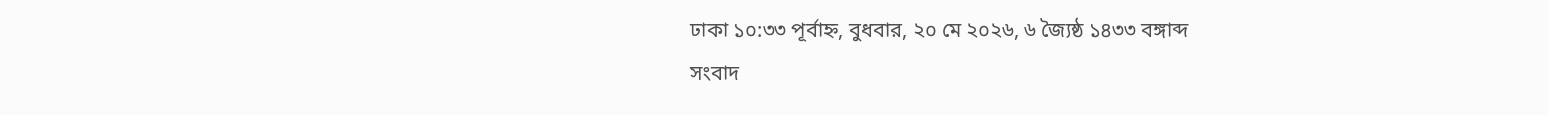ঢাকা ১০:৩৩ পূর্বাহ্ন, বুধবার, ২০ মে ২০২৬, ৬ জ্যৈষ্ঠ ১৪৩৩ বঙ্গাব্দ
সংবাদ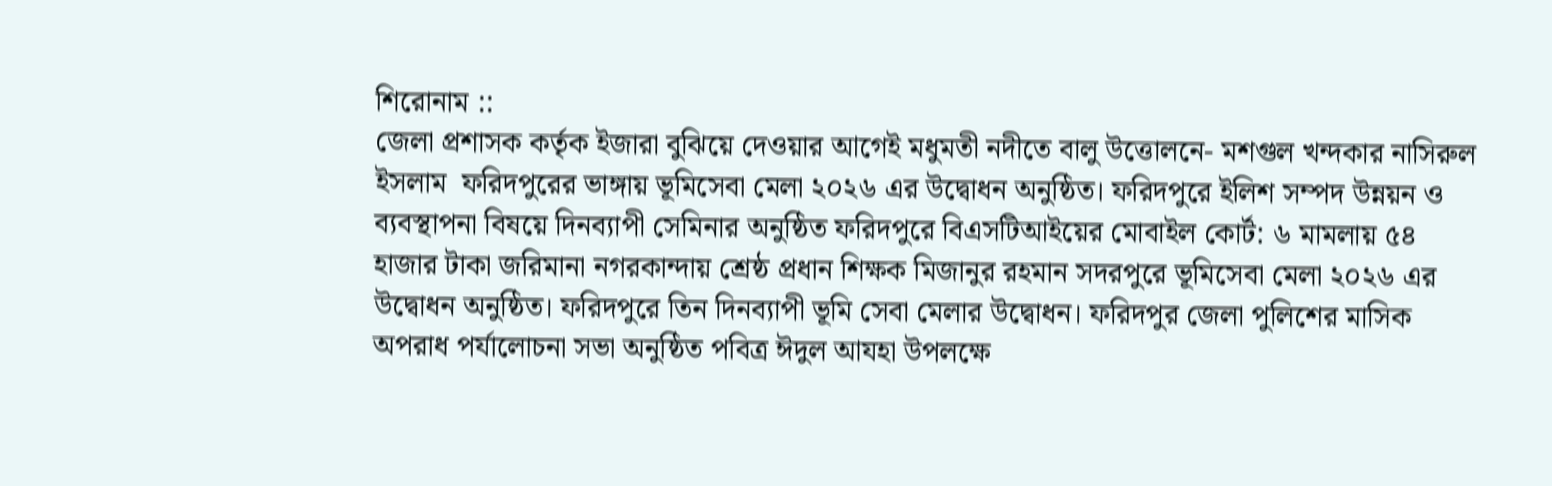শিরোনাম ::
জেলা প্রশাসক কর্তৃক ইজারা বুঝিয়ে দেওয়ার আগেই মধুমতী নদীতে বালু উত্তোলনে- মশগুল খন্দকার নাসিরুল ইসলাম  ফরিদপুরের ভাঙ্গায় ভূমিসেবা মেলা ২০২৬ এর উদ্বোধন অনুষ্ঠিত। ফরিদপুরে ইলিশ সম্পদ উন্নয়ন ও ব্যবস্থাপনা বিষয়ে দিনব্যাপী সেমিনার অনুষ্ঠিত ফরিদপুরে বিএসটিআইয়ের মোবাইল কোর্ট: ৬ মামলায় ৫৪ হাজার টাকা জরিমানা নগরকান্দায় শ্রেষ্ঠ প্রধান শিক্ষক মিজানুর রহমান সদরপুরে ভূমিসেবা মেলা ২০২৬ এর উদ্বোধন অনুষ্ঠিত। ফরিদপুরে তিন দিনব্যাপী ভূমি সেবা মেলার উদ্বোধন। ফরিদপুর জেলা পুলিশের মাসিক অপরাধ পর্যালোচনা সভা অনুষ্ঠিত পবিত্র ঈদুল আযহা উপলক্ষে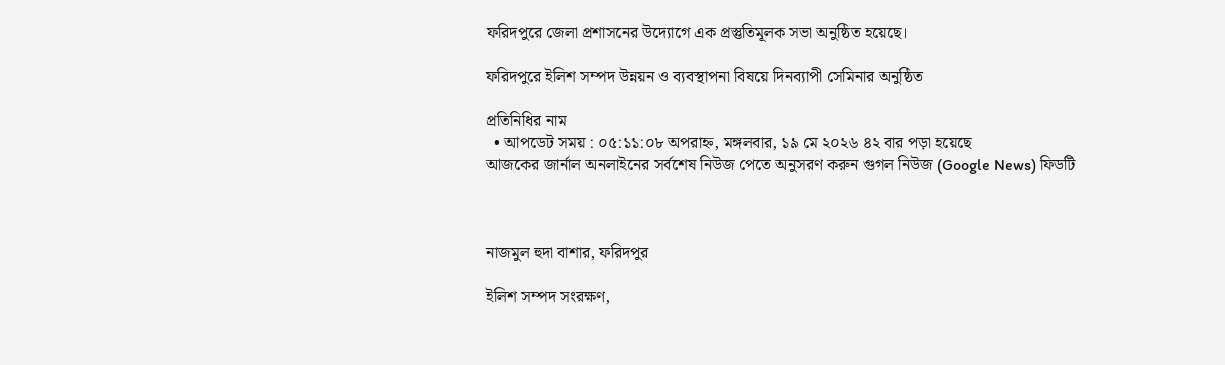ফরিদপুরে জেলা প্রশাসনের উদ্যোগে এক প্রস্তুতিমূলক সভা অনুষ্ঠিত হয়েছে।

ফরিদপুরে ইলিশ সম্পদ উন্নয়ন ও ব্যবস্থাপনা বিষয়ে দিনব্যাপী সেমিনার অনুষ্ঠিত

প্রতিনিধির নাম
  • আপডেট সময় : ০৫:১১:০৮ অপরাহ্ন, মঙ্গলবার, ১৯ মে ২০২৬ ৪২ বার পড়া হয়েছে
আজকের জার্নাল অনলাইনের সর্বশেষ নিউজ পেতে অনুসরণ করুন গুগল নিউজ (Google News) ফিডটি



নাজমুল হুদা বাশার, ফরিদপুর

ইলিশ সম্পদ সংরক্ষণ,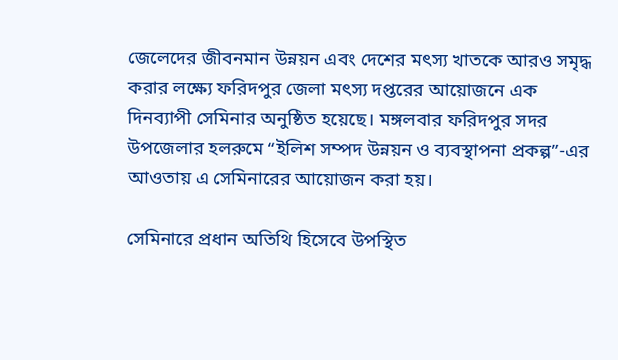জেলেদের জীবনমান উন্নয়ন এবং দেশের মৎস্য খাতকে আরও সমৃদ্ধ করার লক্ষ্যে ফরিদপুর জেলা মৎস্য দপ্তরের আয়োজনে এক দিনব্যাপী সেমিনার অনুষ্ঠিত হয়েছে। মঙ্গলবার ফরিদপুর সদর উপজেলার হলরুমে “ইলিশ সম্পদ উন্নয়ন ও ব্যবস্থাপনা প্রকল্প”-এর আওতায় এ সেমিনারের আয়োজন করা হয়।

সেমিনারে প্রধান অতিথি হিসেবে উপস্থিত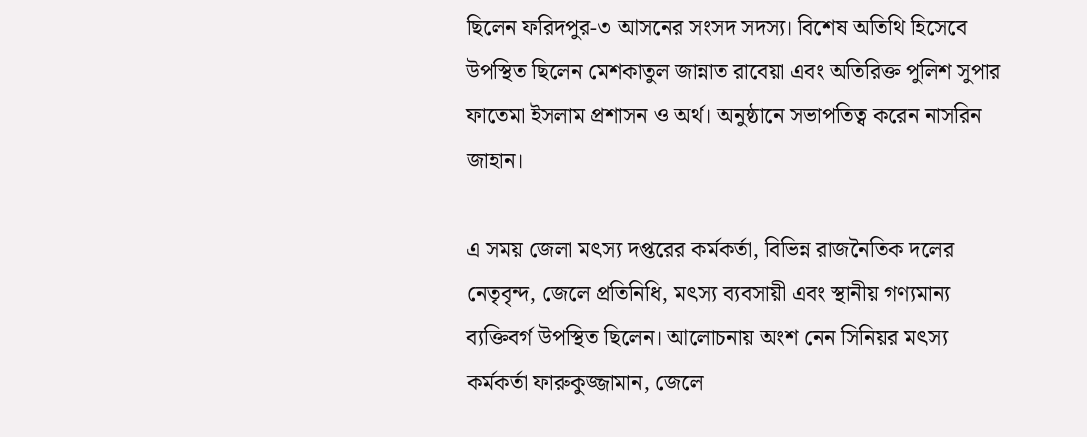ছিলেন ফরিদপুর-৩ আসনের সংসদ সদস্য। বিশেষ অতিথি হিসেবে উপস্থিত ছিলেন মেশকাতুল জান্নাত রাবেয়া এবং অতিরিক্ত পুলিশ সুপার ফাতেমা ইসলাম প্রশাসন ও অর্থ। অনুষ্ঠানে সভাপতিত্ব করেন নাসরিন জাহান।

এ সময় জেলা মৎস্য দপ্তরের কর্মকর্তা, বিভিন্ন রাজনৈতিক দলের নেতৃবৃন্দ, জেলে প্রতিনিধি, মৎস্য ব্যবসায়ী এবং স্থানীয় গণ্যমান্য ব্যক্তিবর্গ উপস্থিত ছিলেন। আলোচনায় অংশ নেন সিনিয়র মৎস্য কর্মকর্তা ফারুকুজ্জামান, জেলে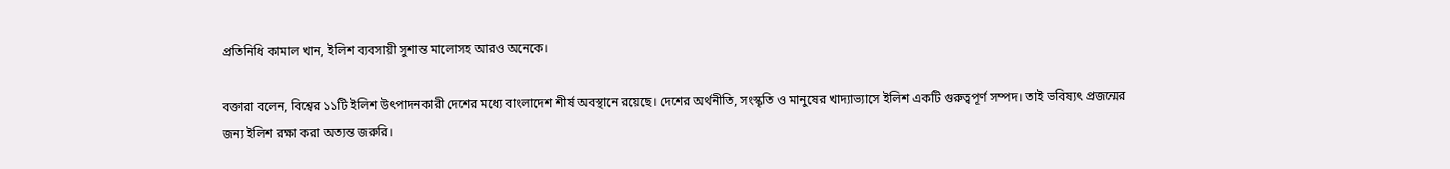প্রতিনিধি কামাল খান, ইলিশ ব্যবসায়ী সুশান্ত মালোসহ আরও অনেকে।

বক্তারা বলেন, বিশ্বের ১১টি ইলিশ উৎপাদনকারী দেশের মধ্যে বাংলাদেশ শীর্ষ অবস্থানে রয়েছে। দেশের অর্থনীতি, সংস্কৃতি ও মানুষের খাদ্যাভ্যাসে ইলিশ একটি গুরুত্বপূর্ণ সম্পদ। তাই ভবিষ্যৎ প্রজন্মের জন্য ইলিশ রক্ষা করা অত্যন্ত জরুরি।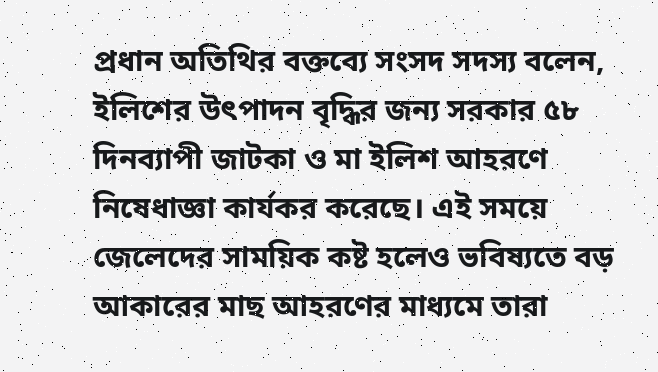প্রধান অতিথির বক্তব্যে সংসদ সদস্য বলেন, ইলিশের উৎপাদন বৃদ্ধির জন্য সরকার ৫৮ দিনব্যাপী জাটকা ও মা ইলিশ আহরণে নিষেধাজ্ঞা কার্যকর করেছে। এই সময়ে জেলেদের সাময়িক কষ্ট হলেও ভবিষ্যতে বড় আকারের মাছ আহরণের মাধ্যমে তারা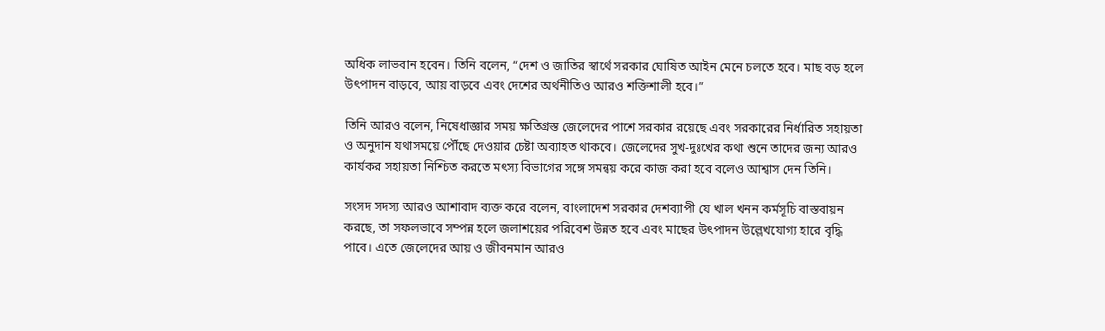অধিক লাভবান হবেন। তিনি বলেন, “দেশ ও জাতির স্বার্থে সরকার ঘোষিত আইন মেনে চলতে হবে। মাছ বড় হলে উৎপাদন বাড়বে, আয় বাড়বে এবং দেশের অর্থনীতিও আরও শক্তিশালী হবে।”

তিনি আরও বলেন, নিষেধাজ্ঞার সময় ক্ষতিগ্রস্ত জেলেদের পাশে সরকার রয়েছে এবং সরকারের নির্ধারিত সহায়তা ও অনুদান যথাসময়ে পৌঁছে দেওয়ার চেষ্টা অব্যাহত থাকবে। জেলেদের সুখ-দুঃখের কথা শুনে তাদের জন্য আরও কার্যকর সহায়তা নিশ্চিত করতে মৎস্য বিভাগের সঙ্গে সমন্বয় করে কাজ করা হবে বলেও আশ্বাস দেন তিনি।

সংসদ সদস্য আরও আশাবাদ ব্যক্ত করে বলেন, বাংলাদেশ সরকার দেশব্যাপী যে খাল খনন কর্মসূচি বাস্তবায়ন করছে, তা সফলভাবে সম্পন্ন হলে জলাশয়ের পরিবেশ উন্নত হবে এবং মাছের উৎপাদন উল্লেখযোগ্য হারে বৃদ্ধি পাবে। এতে জেলেদের আয় ও জীবনমান আরও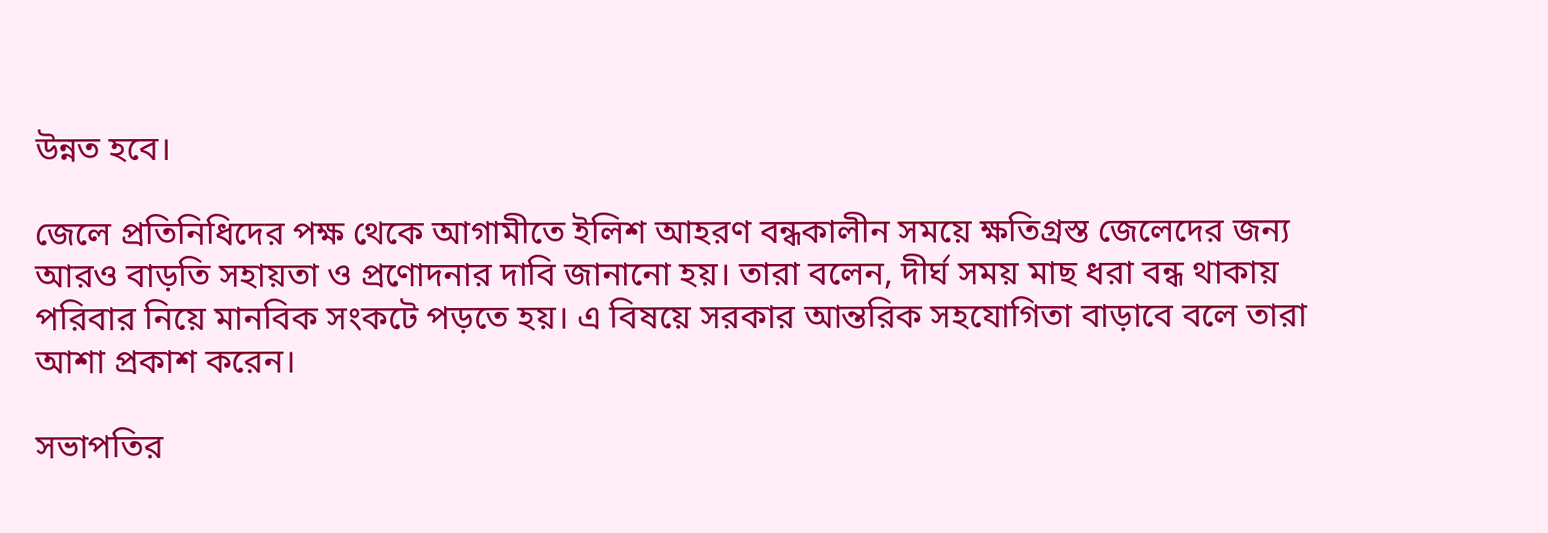উন্নত হবে।

জেলে প্রতিনিধিদের পক্ষ থেকে আগামীতে ইলিশ আহরণ বন্ধকালীন সময়ে ক্ষতিগ্রস্ত জেলেদের জন্য আরও বাড়তি সহায়তা ও প্রণোদনার দাবি জানানো হয়। তারা বলেন, দীর্ঘ সময় মাছ ধরা বন্ধ থাকায় পরিবার নিয়ে মানবিক সংকটে পড়তে হয়। এ বিষয়ে সরকার আন্তরিক সহযোগিতা বাড়াবে বলে তারা আশা প্রকাশ করেন।

সভাপতির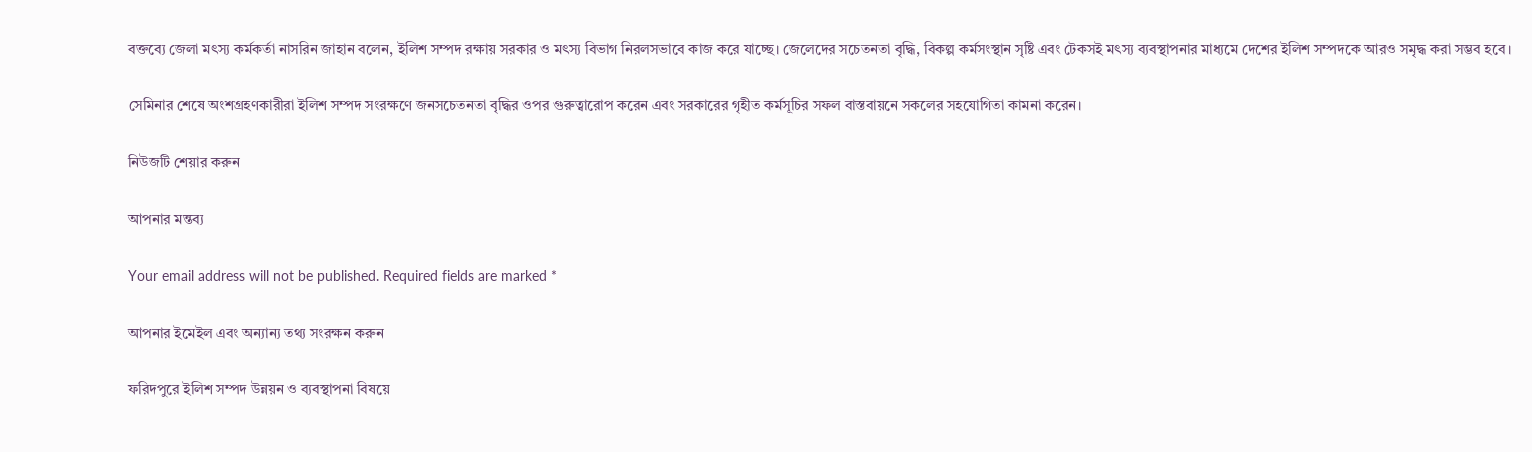বক্তব্যে জেলা মৎস্য কর্মকর্তা নাসরিন জাহান বলেন, ইলিশ সম্পদ রক্ষায় সরকার ও মৎস্য বিভাগ নিরলসভাবে কাজ করে যাচ্ছে। জেলেদের সচেতনতা বৃদ্ধি, বিকল্প কর্মসংস্থান সৃষ্টি এবং টেকসই মৎস্য ব্যবস্থাপনার মাধ্যমে দেশের ইলিশ সম্পদকে আরও সমৃদ্ধ করা সম্ভব হবে।

সেমিনার শেষে অংশগ্রহণকারীরা ইলিশ সম্পদ সংরক্ষণে জনসচেতনতা বৃদ্ধির ওপর গুরুত্বারোপ করেন এবং সরকারের গৃহীত কর্মসূচির সফল বাস্তবায়নে সকলের সহযোগিতা কামনা করেন।

নিউজটি শেয়ার করুন

আপনার মন্তব্য

Your email address will not be published. Required fields are marked *

আপনার ইমেইল এবং অন্যান্য তথ্য সংরক্ষন করুন

ফরিদপুরে ইলিশ সম্পদ উন্নয়ন ও ব্যবস্থাপনা বিষয়ে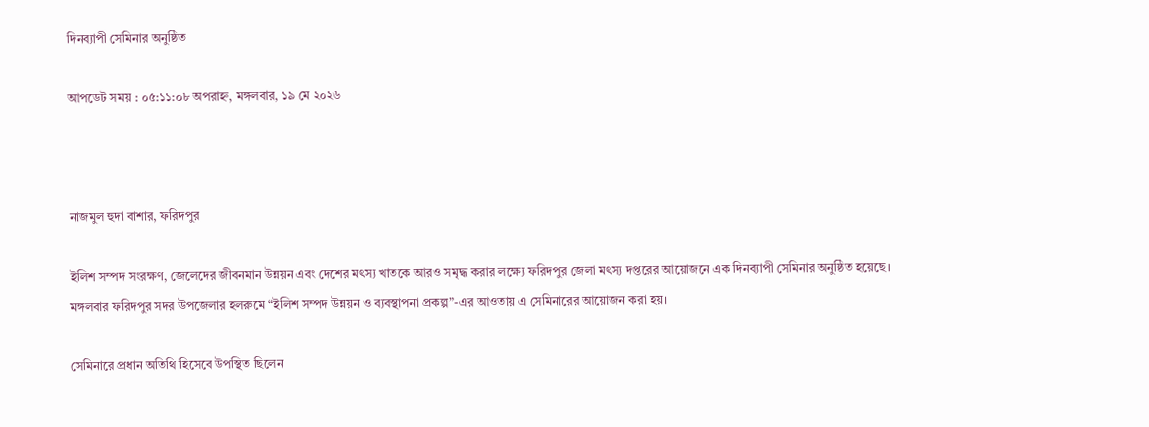দিনব্যাপী সেমিনার অনুষ্ঠিত

আপডেট সময় : ০৫:১১:০৮ অপরাহ্ন, মঙ্গলবার, ১৯ মে ২০২৬



নাজমুল হুদা বাশার, ফরিদপুর

ইলিশ সম্পদ সংরক্ষণ, জেলেদের জীবনমান উন্নয়ন এবং দেশের মৎস্য খাতকে আরও সমৃদ্ধ করার লক্ষ্যে ফরিদপুর জেলা মৎস্য দপ্তরের আয়োজনে এক দিনব্যাপী সেমিনার অনুষ্ঠিত হয়েছে। মঙ্গলবার ফরিদপুর সদর উপজেলার হলরুমে “ইলিশ সম্পদ উন্নয়ন ও ব্যবস্থাপনা প্রকল্প”-এর আওতায় এ সেমিনারের আয়োজন করা হয়।

সেমিনারে প্রধান অতিথি হিসেবে উপস্থিত ছিলেন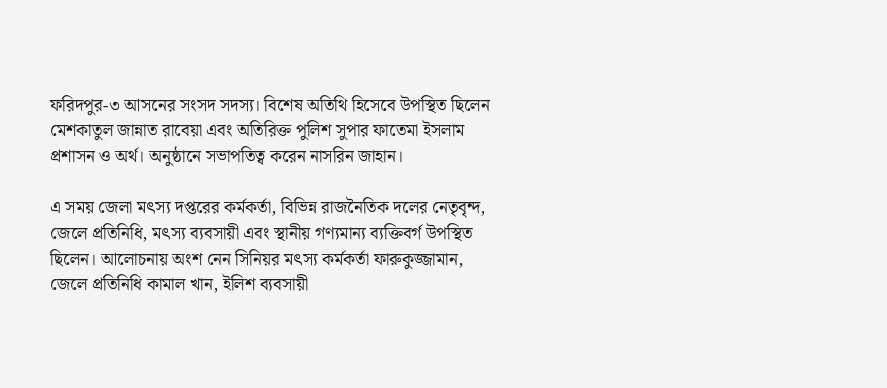ফরিদপুর-৩ আসনের সংসদ সদস্য। বিশেষ অতিথি হিসেবে উপস্থিত ছিলেন মেশকাতুল জান্নাত রাবেয়া এবং অতিরিক্ত পুলিশ সুপার ফাতেমা ইসলাম প্রশাসন ও অর্থ। অনুষ্ঠানে সভাপতিত্ব করেন নাসরিন জাহান।

এ সময় জেলা মৎস্য দপ্তরের কর্মকর্তা, বিভিন্ন রাজনৈতিক দলের নেতৃবৃন্দ, জেলে প্রতিনিধি, মৎস্য ব্যবসায়ী এবং স্থানীয় গণ্যমান্য ব্যক্তিবর্গ উপস্থিত ছিলেন। আলোচনায় অংশ নেন সিনিয়র মৎস্য কর্মকর্তা ফারুকুজ্জামান, জেলে প্রতিনিধি কামাল খান, ইলিশ ব্যবসায়ী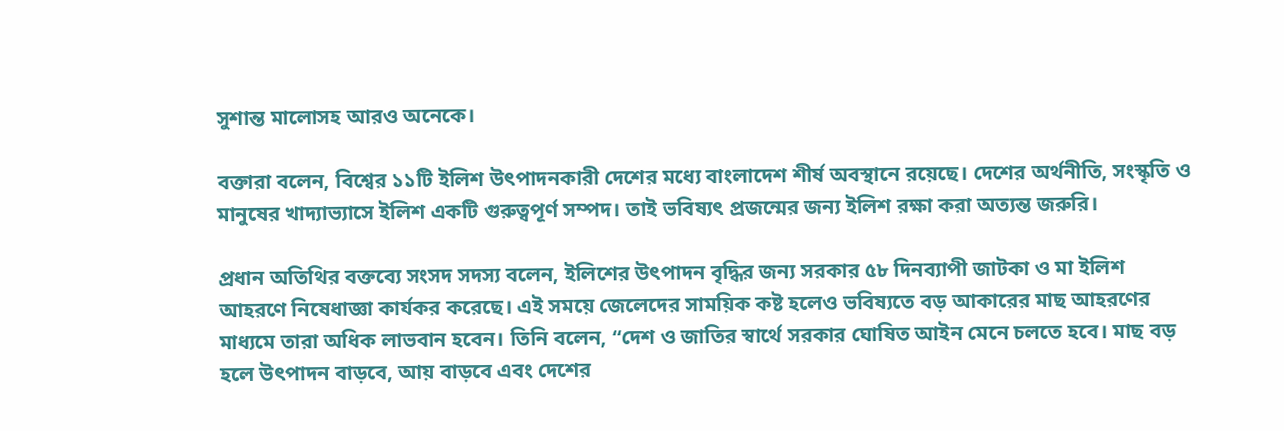সুশান্ত মালোসহ আরও অনেকে।

বক্তারা বলেন, বিশ্বের ১১টি ইলিশ উৎপাদনকারী দেশের মধ্যে বাংলাদেশ শীর্ষ অবস্থানে রয়েছে। দেশের অর্থনীতি, সংস্কৃতি ও মানুষের খাদ্যাভ্যাসে ইলিশ একটি গুরুত্বপূর্ণ সম্পদ। তাই ভবিষ্যৎ প্রজন্মের জন্য ইলিশ রক্ষা করা অত্যন্ত জরুরি।

প্রধান অতিথির বক্তব্যে সংসদ সদস্য বলেন, ইলিশের উৎপাদন বৃদ্ধির জন্য সরকার ৫৮ দিনব্যাপী জাটকা ও মা ইলিশ আহরণে নিষেধাজ্ঞা কার্যকর করেছে। এই সময়ে জেলেদের সাময়িক কষ্ট হলেও ভবিষ্যতে বড় আকারের মাছ আহরণের মাধ্যমে তারা অধিক লাভবান হবেন। তিনি বলেন, “দেশ ও জাতির স্বার্থে সরকার ঘোষিত আইন মেনে চলতে হবে। মাছ বড় হলে উৎপাদন বাড়বে, আয় বাড়বে এবং দেশের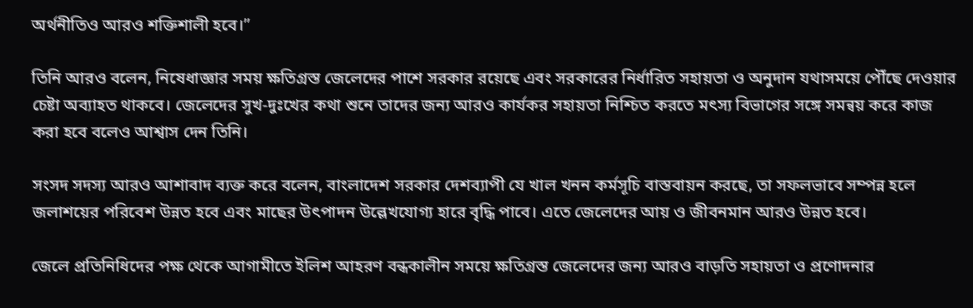অর্থনীতিও আরও শক্তিশালী হবে।”

তিনি আরও বলেন, নিষেধাজ্ঞার সময় ক্ষতিগ্রস্ত জেলেদের পাশে সরকার রয়েছে এবং সরকারের নির্ধারিত সহায়তা ও অনুদান যথাসময়ে পৌঁছে দেওয়ার চেষ্টা অব্যাহত থাকবে। জেলেদের সুখ-দুঃখের কথা শুনে তাদের জন্য আরও কার্যকর সহায়তা নিশ্চিত করতে মৎস্য বিভাগের সঙ্গে সমন্বয় করে কাজ করা হবে বলেও আশ্বাস দেন তিনি।

সংসদ সদস্য আরও আশাবাদ ব্যক্ত করে বলেন, বাংলাদেশ সরকার দেশব্যাপী যে খাল খনন কর্মসূচি বাস্তবায়ন করছে, তা সফলভাবে সম্পন্ন হলে জলাশয়ের পরিবেশ উন্নত হবে এবং মাছের উৎপাদন উল্লেখযোগ্য হারে বৃদ্ধি পাবে। এতে জেলেদের আয় ও জীবনমান আরও উন্নত হবে।

জেলে প্রতিনিধিদের পক্ষ থেকে আগামীতে ইলিশ আহরণ বন্ধকালীন সময়ে ক্ষতিগ্রস্ত জেলেদের জন্য আরও বাড়তি সহায়তা ও প্রণোদনার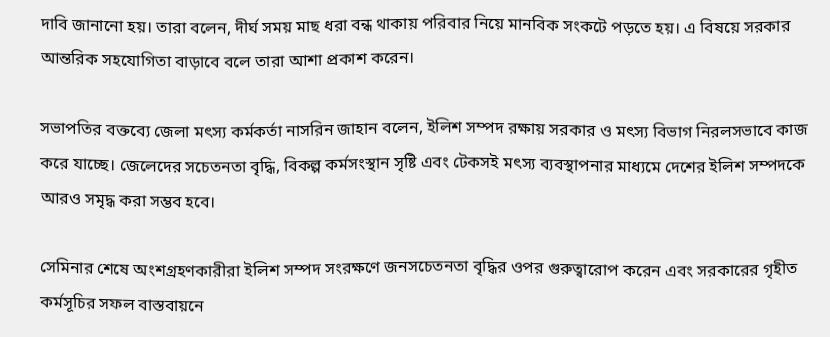দাবি জানানো হয়। তারা বলেন, দীর্ঘ সময় মাছ ধরা বন্ধ থাকায় পরিবার নিয়ে মানবিক সংকটে পড়তে হয়। এ বিষয়ে সরকার আন্তরিক সহযোগিতা বাড়াবে বলে তারা আশা প্রকাশ করেন।

সভাপতির বক্তব্যে জেলা মৎস্য কর্মকর্তা নাসরিন জাহান বলেন, ইলিশ সম্পদ রক্ষায় সরকার ও মৎস্য বিভাগ নিরলসভাবে কাজ করে যাচ্ছে। জেলেদের সচেতনতা বৃদ্ধি, বিকল্প কর্মসংস্থান সৃষ্টি এবং টেকসই মৎস্য ব্যবস্থাপনার মাধ্যমে দেশের ইলিশ সম্পদকে আরও সমৃদ্ধ করা সম্ভব হবে।

সেমিনার শেষে অংশগ্রহণকারীরা ইলিশ সম্পদ সংরক্ষণে জনসচেতনতা বৃদ্ধির ওপর গুরুত্বারোপ করেন এবং সরকারের গৃহীত কর্মসূচির সফল বাস্তবায়নে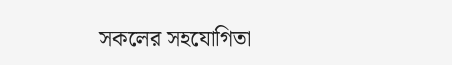সকলের সহযোগিতা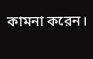কামনা করেন।